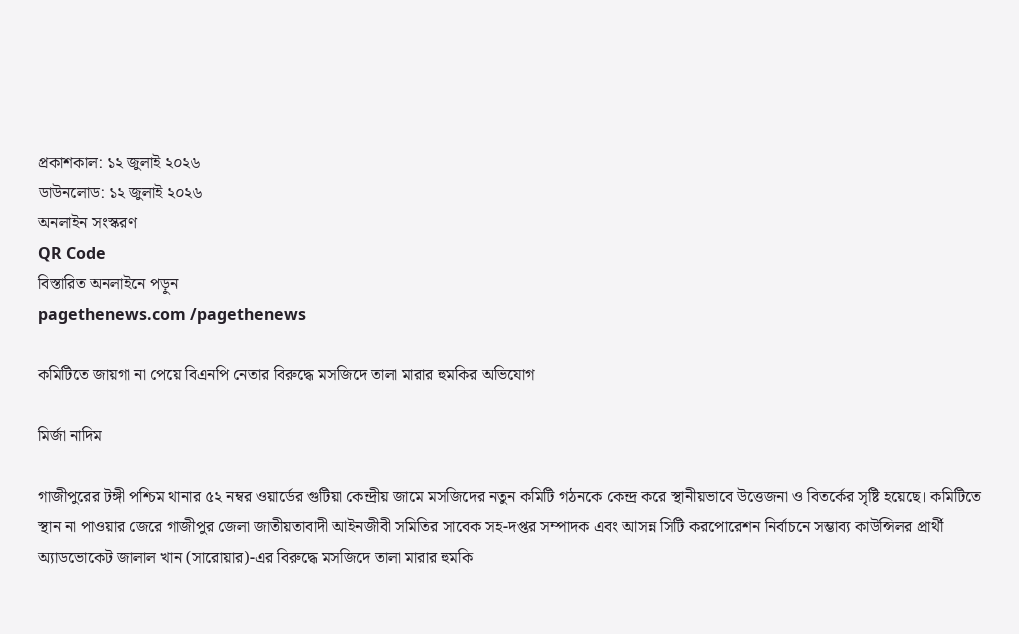প্রকাশকাল: ১২ জুলাই ২০২৬
ডাউনলোড: ১২ জুলাই ২০২৬
অনলাইন সংস্করণ
QR Code
বিস্তারিত অনলাইনে পড়ুন
pagethenews.com /pagethenews

কমিটিতে জায়গা না পেয়ে বিএনপি নেতার বিরুদ্ধে মসজিদে তালা মারার হুমকির অভিযোগ

মির্জা নাদিম

গাজীপুরের টঙ্গী পশ্চিম থানার ৫২ নম্বর ওয়ার্ডের গুটিয়া কেন্দ্রীয় জামে মসজিদের নতুন কমিটি গঠনকে কেন্দ্র করে স্থানীয়ভাবে উত্তেজনা ও বিতর্কের সৃষ্টি হয়েছে। কমিটিতে স্থান না পাওয়ার জেরে গাজীপুর জেলা জাতীয়তাবাদী আইনজীবী সমিতির সাবেক সহ-দপ্তর সম্পাদক এবং আসন্ন সিটি করপোরেশন নির্বাচনে সম্ভাব্য কাউন্সিলর প্রার্থী অ্যাডভোকেট জালাল খান (সারোয়ার)-এর বিরুদ্ধে মসজিদে তালা মারার হুমকি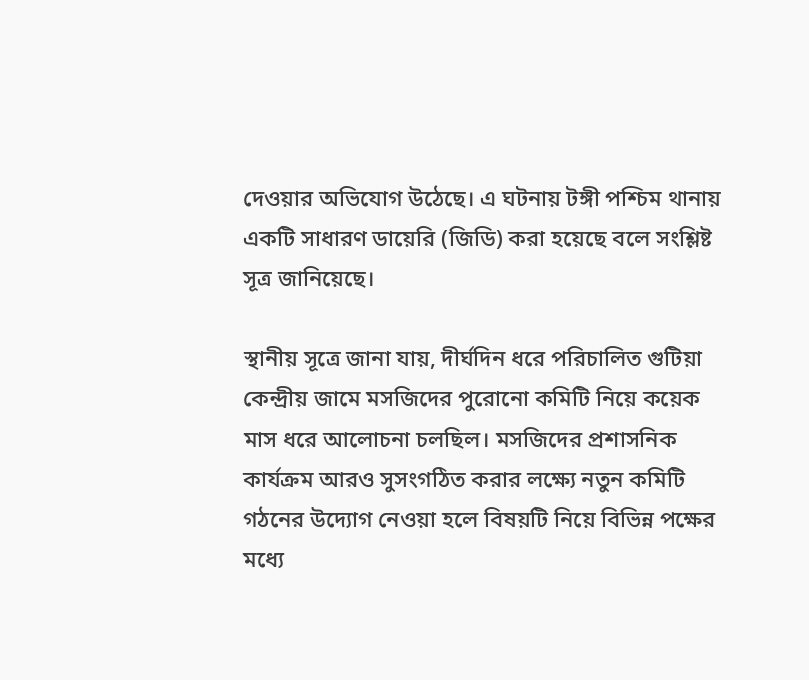দেওয়ার অভিযোগ উঠেছে। এ ঘটনায় টঙ্গী পশ্চিম থানায় একটি সাধারণ ডায়েরি (জিডি) করা হয়েছে বলে সংশ্লিষ্ট সূত্র জানিয়েছে।

স্থানীয় সূত্রে জানা যায়, দীর্ঘদিন ধরে পরিচালিত গুটিয়া কেন্দ্রীয় জামে মসজিদের পুরোনো কমিটি নিয়ে কয়েক মাস ধরে আলোচনা চলছিল। মসজিদের প্রশাসনিক কার্যক্রম আরও সুসংগঠিত করার লক্ষ্যে নতুন কমিটি গঠনের উদ্যোগ নেওয়া হলে বিষয়টি নিয়ে বিভিন্ন পক্ষের মধ্যে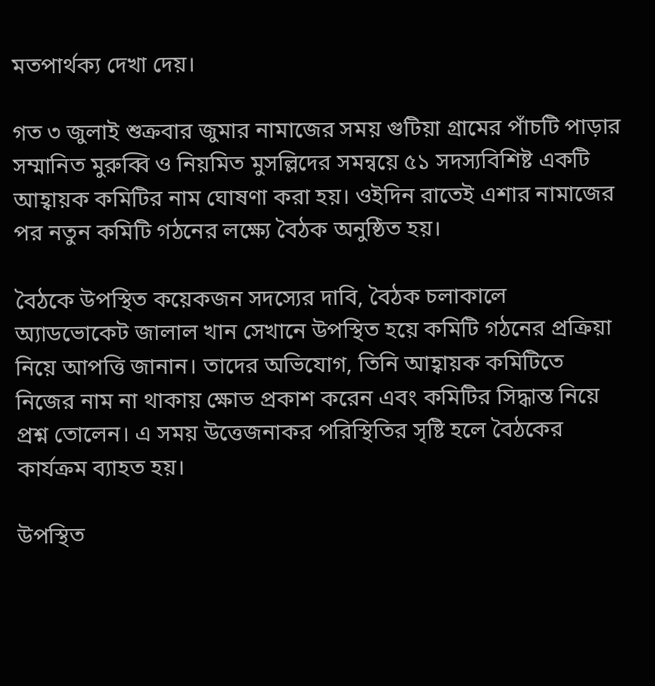মতপার্থক্য দেখা দেয়।

গত ৩ জুলাই শুক্রবার জুমার নামাজের সময় গুটিয়া গ্রামের পাঁচটি পাড়ার সম্মানিত মুরুব্বি ও নিয়মিত মুসল্লিদের সমন্বয়ে ৫১ সদস্যবিশিষ্ট একটি আহ্বায়ক কমিটির নাম ঘোষণা করা হয়। ওইদিন রাতেই এশার নামাজের পর নতুন কমিটি গঠনের লক্ষ্যে বৈঠক অনুষ্ঠিত হয়।

বৈঠকে উপস্থিত কয়েকজন সদস্যের দাবি, বৈঠক চলাকালে অ্যাডভোকেট জালাল খান সেখানে উপস্থিত হয়ে কমিটি গঠনের প্রক্রিয়া নিয়ে আপত্তি জানান। তাদের অভিযোগ, তিনি আহ্বায়ক কমিটিতে নিজের নাম না থাকায় ক্ষোভ প্রকাশ করেন এবং কমিটির সিদ্ধান্ত নিয়ে প্রশ্ন তোলেন। এ সময় উত্তেজনাকর পরিস্থিতির সৃষ্টি হলে বৈঠকের কার্যক্রম ব্যাহত হয়।

উপস্থিত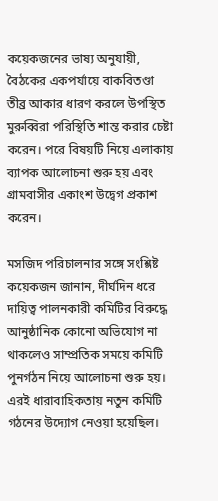কয়েকজনের ভাষ্য অনুযায়ী, বৈঠকের একপর্যায়ে বাকবিতণ্ডা তীব্র আকার ধারণ করলে উপস্থিত মুরুব্বিরা পরিস্থিতি শান্ত করার চেষ্টা করেন। পরে বিষয়টি নিয়ে এলাকায় ব্যাপক আলোচনা শুরু হয় এবং গ্রামবাসীর একাংশ উদ্বেগ প্রকাশ করেন।

মসজিদ পরিচালনার সঙ্গে সংশ্লিষ্ট কয়েকজন জানান, দীর্ঘদিন ধরে দায়িত্ব পালনকারী কমিটির বিরুদ্ধে আনুষ্ঠানিক কোনো অভিযোগ না থাকলেও সাম্প্রতিক সময়ে কমিটি পুনর্গঠন নিয়ে আলোচনা শুরু হয়। এরই ধারাবাহিকতায় নতুন কমিটি গঠনের উদ্যোগ নেওয়া হয়েছিল।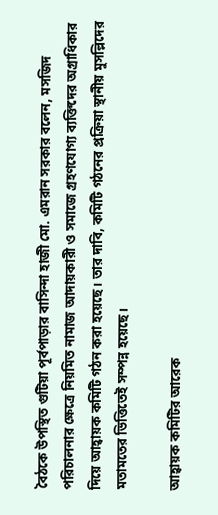বৈঠকে উপস্থিত গুটিয়া পূর্বপাড়ার বাসিন্দা হাজী মো. এমরান সরকার বলেন, মসজিদ পরিচালনার ক্ষেত্রে নিয়মিত নামাজ আদায়কারী ও সমাজে গ্রহণযোগ্য ব্যক্তিদের অগ্রাধিকার দিয়ে আহ্বায়ক কমিটি গঠন করা হয়েছে। তার দাবি, কমিটি গঠনের প্রক্রিয়া স্থানীয় মুসল্লিদের মতামতের ভিত্তিতেই সম্পন্ন হয়েছে।

আহ্বায়ক কমিটির আরেক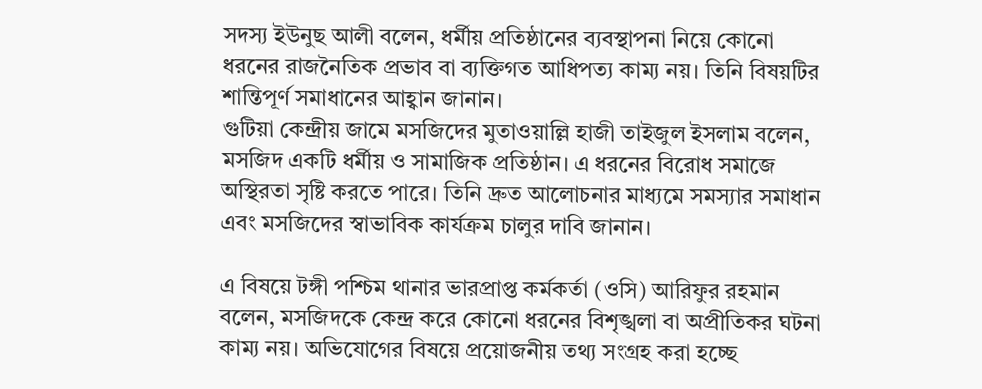সদস্য ইউনুছ আলী বলেন, ধর্মীয় প্রতিষ্ঠানের ব্যবস্থাপনা নিয়ে কোনো ধরনের রাজনৈতিক প্রভাব বা ব্যক্তিগত আধিপত্য কাম্য নয়। তিনি বিষয়টির শান্তিপূর্ণ সমাধানের আহ্বান জানান।
গুটিয়া কেন্দ্রীয় জামে মসজিদের মুতাওয়াল্লি হাজী তাইজুল ইসলাম বলেন, মসজিদ একটি ধর্মীয় ও সামাজিক প্রতিষ্ঠান। এ ধরনের বিরোধ সমাজে অস্থিরতা সৃষ্টি করতে পারে। তিনি দ্রুত আলোচনার মাধ্যমে সমস্যার সমাধান এবং মসজিদের স্বাভাবিক কার্যক্রম চালুর দাবি জানান।

এ বিষয়ে টঙ্গী পশ্চিম থানার ভারপ্রাপ্ত কর্মকর্তা (ওসি) আরিফুর রহমান বলেন, মসজিদকে কেন্দ্র করে কোনো ধরনের বিশৃঙ্খলা বা অপ্রীতিকর ঘটনা কাম্য নয়। অভিযোগের বিষয়ে প্রয়োজনীয় তথ্য সংগ্রহ করা হচ্ছে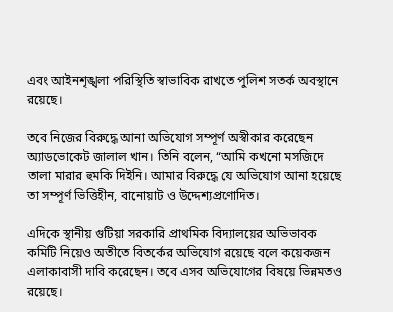এবং আইনশৃঙ্খলা পরিস্থিতি স্বাভাবিক রাখতে পুলিশ সতর্ক অবস্থানে রয়েছে।

তবে নিজের বিরুদ্ধে আনা অভিযোগ সম্পূর্ণ অস্বীকার করেছেন অ্যাডভোকেট জালাল খান। তিনি বলেন, “আমি কখনো মসজিদে তালা মারার হুমকি দিইনি। আমার বিরুদ্ধে যে অভিযোগ আনা হয়েছে তা সম্পূর্ণ ভিত্তিহীন, বানোয়াট ও উদ্দেশ্যপ্রণোদিত।

এদিকে স্থানীয় গুটিয়া সরকারি প্রাথমিক বিদ্যালয়ের অভিভাবক কমিটি নিয়েও অতীতে বিতর্কের অভিযোগ রয়েছে বলে কয়েকজন এলাকাবাসী দাবি করেছেন। তবে এসব অভিযোগের বিষয়ে ভিন্নমতও রয়েছে।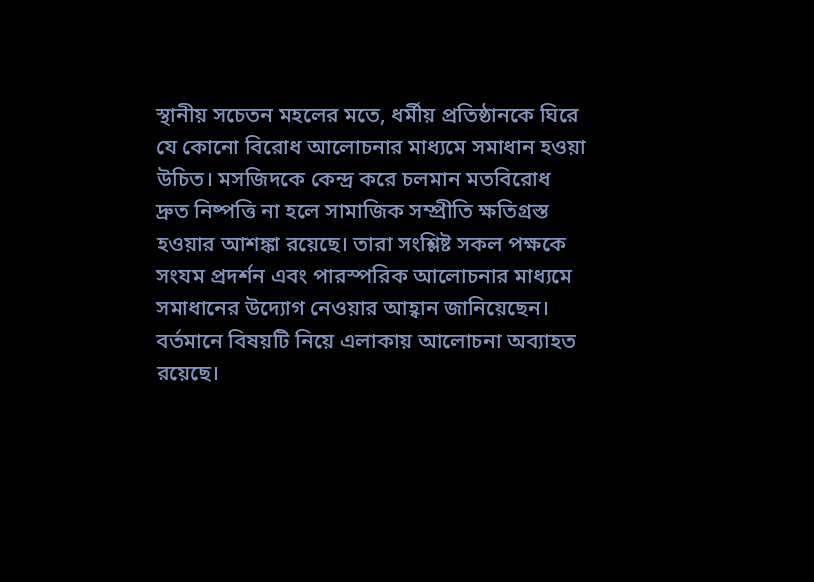স্থানীয় সচেতন মহলের মতে, ধর্মীয় প্রতিষ্ঠানকে ঘিরে যে কোনো বিরোধ আলোচনার মাধ্যমে সমাধান হওয়া উচিত। মসজিদকে কেন্দ্র করে চলমান মতবিরোধ দ্রুত নিষ্পত্তি না হলে সামাজিক সম্প্রীতি ক্ষতিগ্রস্ত হওয়ার আশঙ্কা রয়েছে। তারা সংশ্লিষ্ট সকল পক্ষকে সংযম প্রদর্শন এবং পারস্পরিক আলোচনার মাধ্যমে সমাধানের উদ্যোগ নেওয়ার আহ্বান জানিয়েছেন।
বর্তমানে বিষয়টি নিয়ে এলাকায় আলোচনা অব্যাহত রয়েছে।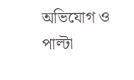অভিযোগ ও পাল্টা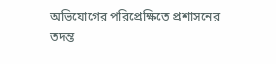অভিযোগের পরিপ্রেক্ষিতে প্রশাসনের তদন্ত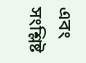এবং সংশ্লিষ্ট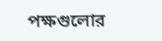পক্ষগুলোর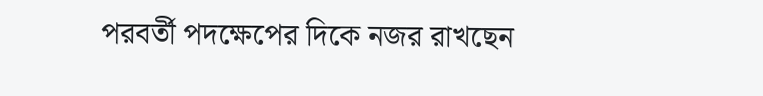পরবর্তী পদক্ষেপের দিকে নজর রাখছেন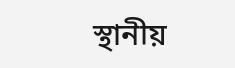স্থানীয়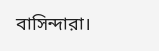বাসিন্দারা।